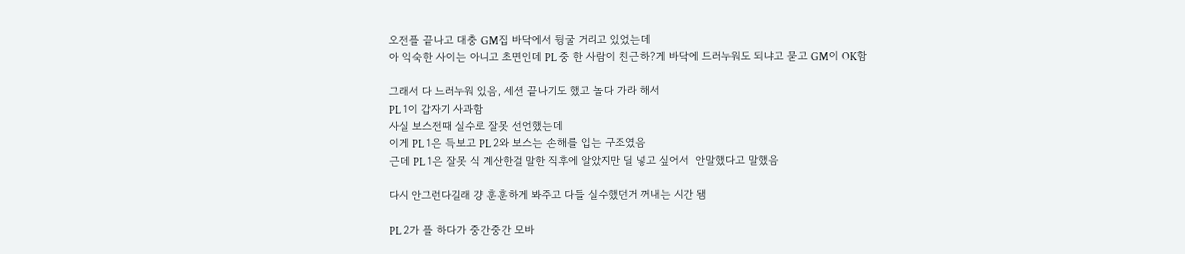오전플 끝나고 대충 GM집 바닥에서 뒹굴 거리고 있었는데
아 익숙한 사이는 아니고 초면인데 PL 중 한 사람이 친근하?게 바닥에 드러누워도 되냐고 묻고 GM이 OK함

그래서 다 느러누워 있음, 세션 끝나기도 했고 놀다 가라 해서
PL 1이 갑자기 사과함
사실 보스전때 실수로 잘못 선언했는데
이게 PL 1은 득보고 PL 2와 보스는 손해를 입는 구조였음
근데 PL 1은 잘못 식 계산한걸 말한 직후에 알았지만 딜 넣고 싶어서  안말했다고 말했음

다시 안그런다길래 걍 훈훈하게 봐주고 다들 실수했던거 꺼내는 시간 됌

PL 2가 플 하다가 중간중간 모바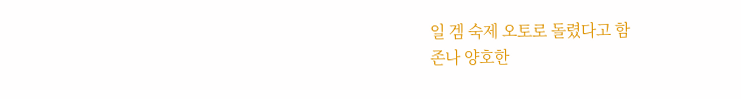일 겜 숙제 오토로 돌렸다고 함
존나 양호한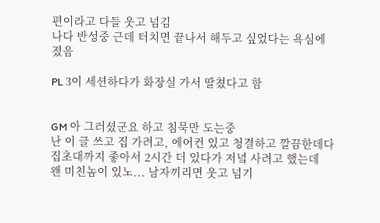편이라고 다들 웃고 넘김
나다 반성중 근데 터치면 끝나서 해두고 싶었다는 욕심에 졌음

PL 3이 세션하다가 화장실 가서 딸쳤다고 함


GM 아 그러셨군요 하고 침묵만 도는중
난 이 글 쓰고 집 가려고, 에어컨 있고 청결하고 깔끔한데다 집초대까지 좋아서 2시간 더 있다가 저녘 사려고 했는데
왠 미친놈이 있노... 남자끼리면 웃고 넘기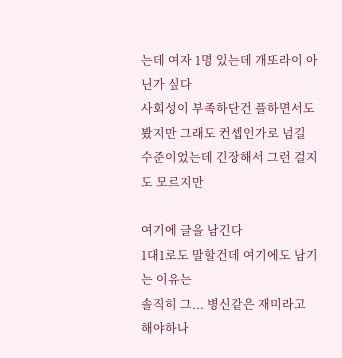는데 여자 1명 있는데 개또라이 아닌가 싶다
사회성이 부족하단건 플하면서도 봤지만 그래도 컨셉인가로 넘길 수준이었는데 긴장해서 그런 걸지도 모르지만

여기에 글을 남긴다
1대1로도 말할건데 여기에도 남기는 이유는
솔직히 그... 병신같은 재미라고 해야하나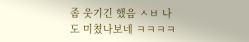좀 웃기긴 했음 ㅅㅂ 나도 미쳤나보네 ㅋㅋㅋㅋ